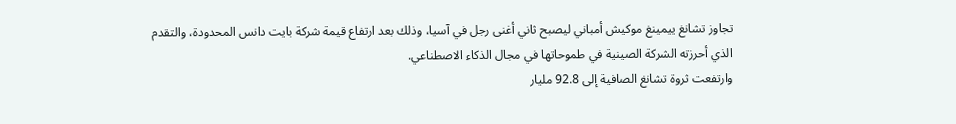تجاوز تشانغ ييمينغ موكيش أمباني ليصبح ثاني أغنى رجل في آسيا، وذلك بعد ارتفاع قيمة شركة بايت دانس المحدودة، والتقدم الذي أحرزته الشركة الصينية في طموحاتها في مجال الذكاء الاصطناعي.
وارتفعت ثروة تشانغ الصافية إلى 92.8 مليار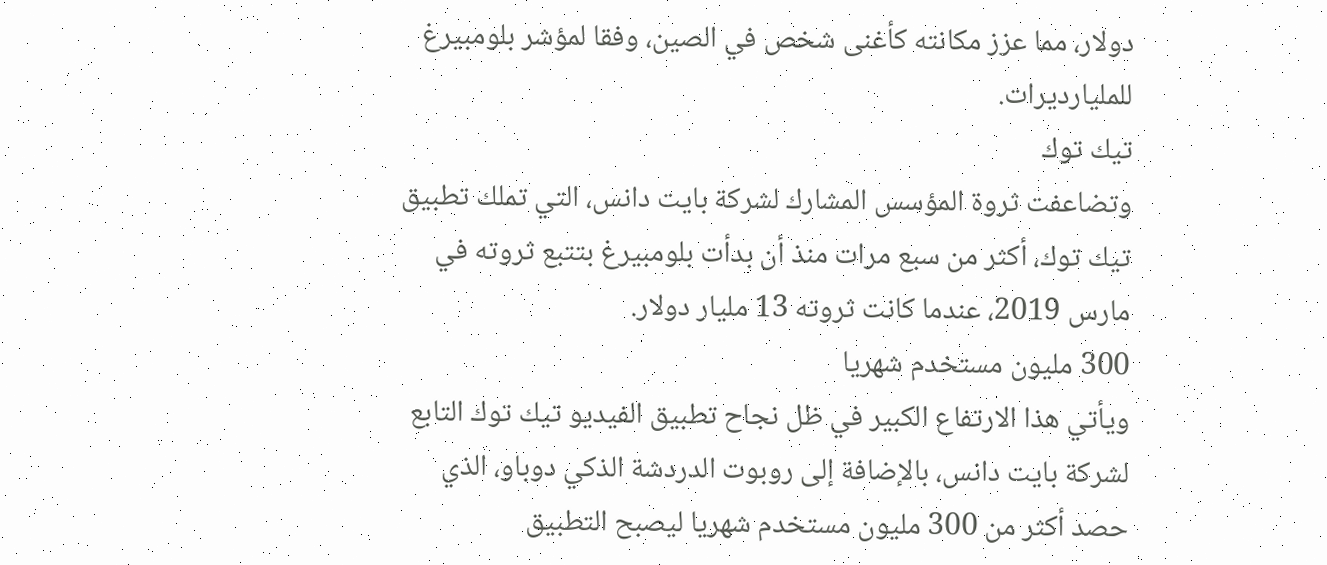دولار، مما عزز مكانته كأغنى شخص في الصين، وفقا لمؤشر بلومبيرغ للمليارديرات.
تيك توك
وتضاعفت ثروة المؤسس المشارك لشركة بايت دانس، التي تملك تطبيق تيك توك، أكثر من سبع مرات منذ أن بدأت بلومبيرغ بتتبع ثروته في مارس 2019، عندما كانت ثروته 13 مليار دولار.
300 مليون مستخدم شهريا
ويأتي هذا الارتفاع الكبير في ظل نجاح تطبيق الفيديو تيك توك التابع لشركة بايت دانس، بالإضافة إلى روبوت الدردشة الذكي دوباو، الذي حصد أكثر من 300 مليون مستخدم شهريا ليصبح التطبيق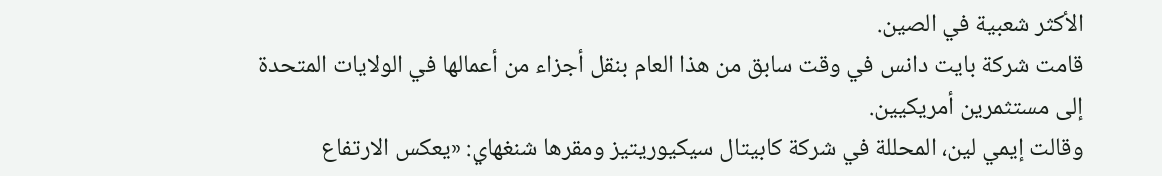الأكثر شعبية في الصين.
قامت شركة بايت دانس في وقت سابق من هذا العام بنقل أجزاء من أعمالها في الولايات المتحدة إلى مستثمرين أمريكيين.
وقالت إيمي لين، المحللة في شركة كابيتال سيكيوريتيز ومقرها شنغهاي: «يعكس الارتفاع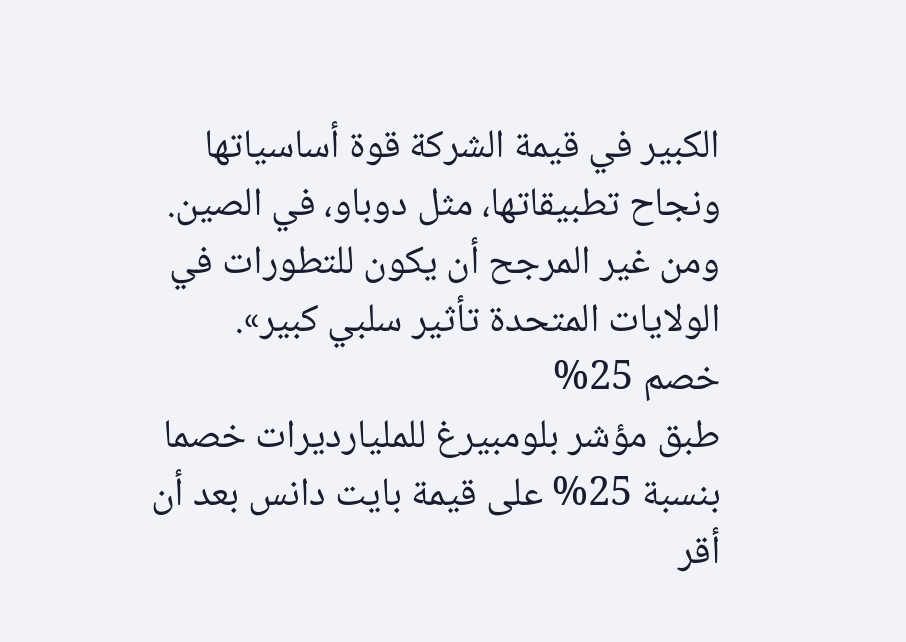الكبير في قيمة الشركة قوة أساسياتها ونجاح تطبيقاتها، مثل دوباو، في الصين. ومن غير المرجح أن يكون للتطورات في الولايات المتحدة تأثير سلبي كبير».
خصم 25%
طبق مؤشر بلومبيرغ للمليارديرات خصما بنسبة 25% على قيمة بايت دانس بعد أن أقر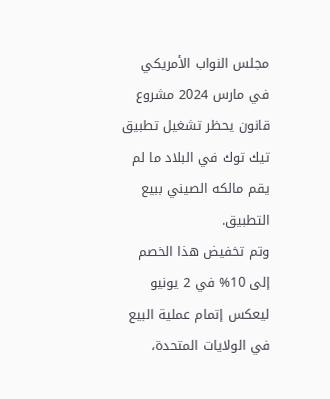مجلس النواب الأمريكي في مارس 2024 مشروع قانون يحظر تشغيل تطبيق تيك توك في البلاد ما لم يقم مالكه الصيني ببيع التطبيق.
وتم تخفيض هذا الخصم إلى 10% في 2 يونيو ليعكس إتمام عملية البيع في الولايات المتحدة،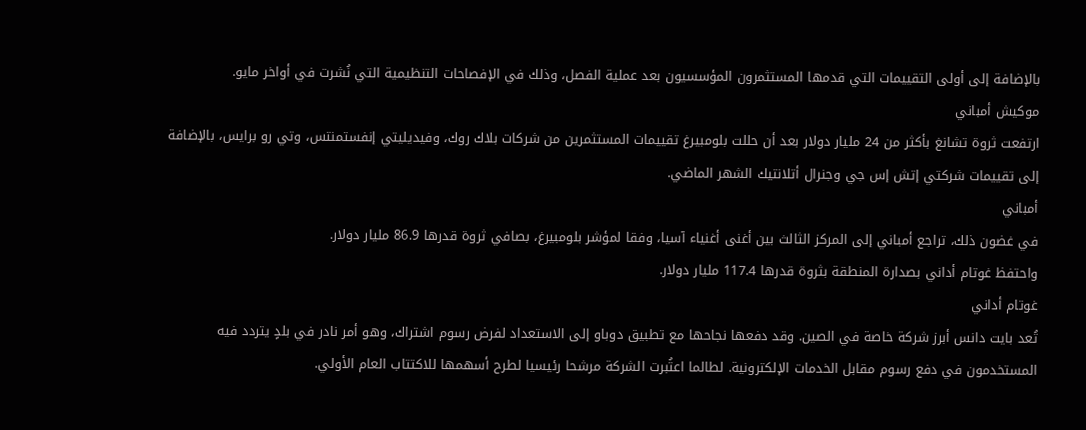بالإضافة إلى أولى التقييمات التي قدمها المستثمرون المؤسسيون بعد عملية الفصل، وذلك في الإفصاحات التنظيمية التي نُشرت في أواخر مايو.
موكيش أمباني
ارتفعت ثروة تشانغ بأكثر من 24 مليار دولار بعد أن حللت بلومبيرغ تقييمات المستثمرين من شركات بلاك روك، وفيديليتي إنفستمنتس، وتي رو برايس، بالإضافة إلى تقييمات شركتي إتش إس جي وجنرال أتلانتيك الشهر الماضي.
أمباني
في غضون ذلك، تراجع أمباني إلى المركز الثالث بين أغنى أغنياء آسيا، وفقا لمؤشر بلومبيرغ، بصافي ثروة قدرها 86.9 مليار دولار.
واحتفظ غوتام أداني بصدارة المنطقة بثروة قدرها 117.4 مليار دولار.
غوتام أداني
تُعد بايت دانس أبرز شركة خاصة في الصين. وقد دفعها نجاحها مع تطبيق دوباو إلى الاستعداد لفرض رسوم اشتراك، وهو أمر نادر في بلدٍ يتردد فيه المستخدمون في دفع رسوم مقابل الخدمات الإلكترونية. لطالما اعتُبرت الشركة مرشحا رئيسيا لطرح أسهمها للاكتتاب العام الأولي.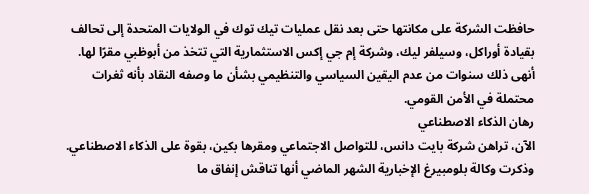حافظت الشركة على مكانتها حتى بعد نقل عمليات تيك توك في الولايات المتحدة إلى تحالف بقيادة أوراكل، وسيلفر ليك، وشركة إم جي إكس الاستثمارية التي تتخذ من أبوظبي مقرًا لها. أنهى ذلك سنوات من عدم اليقين السياسي والتنظيمي بشأن ما وصفه النقاد بأنه ثغرات محتملة في الأمن القومي.
رهان الذكاء الاصطناعي
الآن، تراهن شركة بايت دانس، للتواصل الاجتماعي ومقرها بكين، بقوة على الذكاء الاصطناعي. وذكرت وكالة بلومبيرغ الإخبارية الشهر الماضي أنها تناقش إنفاق ما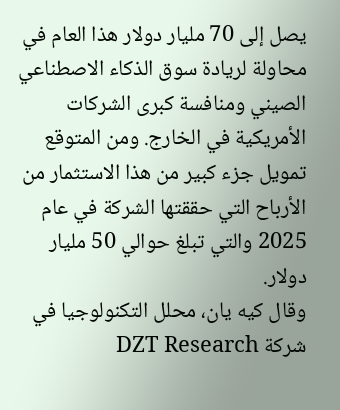يصل إلى 70 مليار دولار هذا العام في محاولة لريادة سوق الذكاء الاصطناعي الصيني ومنافسة كبرى الشركات الأمريكية في الخارج. ومن المتوقع تمويل جزء كبير من هذا الاستثمار من الأرباح التي حققتها الشركة في عام 2025 والتي تبلغ حوالي 50 مليار دولار.
وقال كيه يان، محلل التكنولوجيا في شركة DZT Research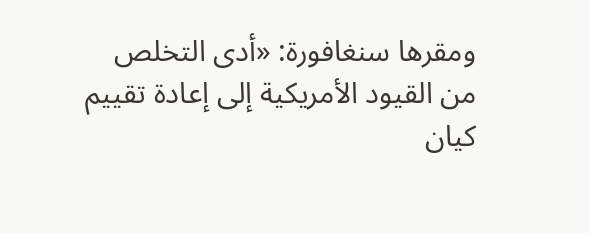ومقرها سنغافورة: «أدى التخلص من القيود الأمريكية إلى إعادة تقييم كيان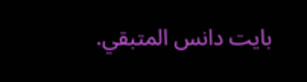بايت دانس المتبقي.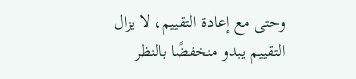وحتى مع إعادة التقييم، لا يزال التقييم يبدو منخفضًا بالنظر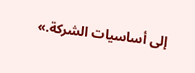إلى أساسيات الشركة.»